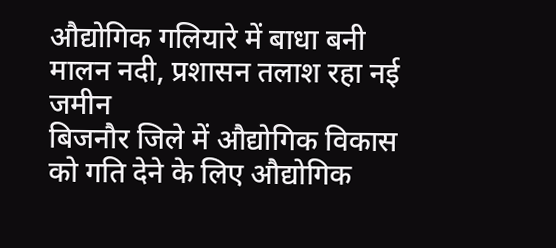औद्योगिक गलियारे में बाधा बनी मालन नदी, प्रशासन तलाश रहा नई जमीन
बिजनौर जिले में औद्योगिक विकास को गति देने के लिए औद्योगिक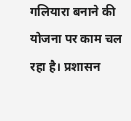गलियारा बनाने की योजना पर काम चल रहा है। प्रशासन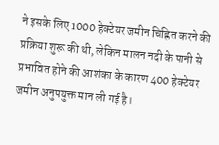ने इसके लिए 1000 हेक्टेयर जमीन चिह्नित करने की प्रक्रिया शुरू की थी, लेकिन मालन नदी के पानी से प्रभावित होने की आशंका के कारण 400 हेक्टेयर जमीन अनुपयुक्त मान ली गई है।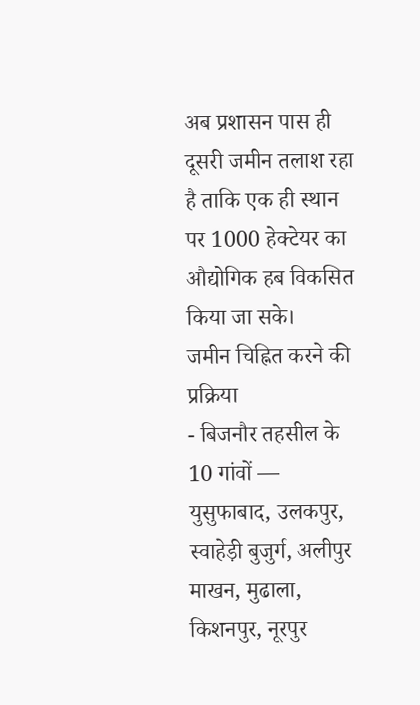अब प्रशासन पास ही दूसरी जमीन तलाश रहा है ताकि एक ही स्थान पर 1000 हेक्टेयर का औद्योगिक हब विकसित किया जा सके।
जमीन चिह्नित करने की प्रक्रिया
- बिजनौर तहसील के 10 गांवों — युसुफाबाद, उलकपुर, स्वाहेड़ी बुजुर्ग, अलीपुर माखन, मुढाला, किशनपुर, नूरपुर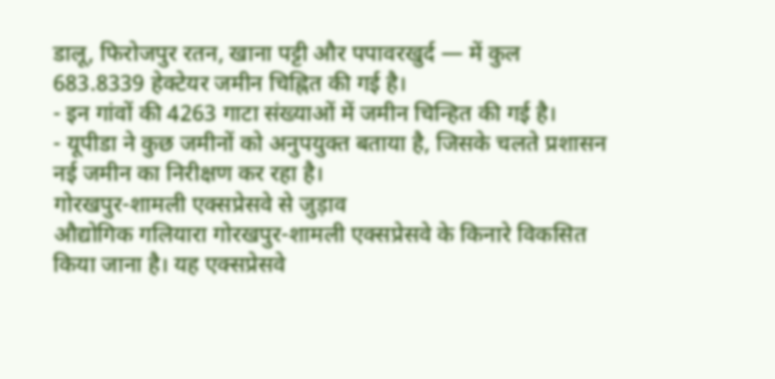डालू, फिरोजपुर रतन, खाना पट्टी और पपावरखुर्द — में कुल 683.8339 हेक्टेयर जमीन चिह्नित की गई है।
- इन गांवों की 4263 गाटा संख्याओं में जमीन चिन्हित की गई है।
- यूपीडा ने कुछ जमीनों को अनुपयुक्त बताया है, जिसके चलते प्रशासन नई जमीन का निरीक्षण कर रहा है।
गोरखपुर-शामली एक्सप्रेसवे से जुड़ाव
औद्योगिक गलियारा गोरखपुर-शामली एक्सप्रेसवे के किनारे विकसित किया जाना है। यह एक्सप्रेसवे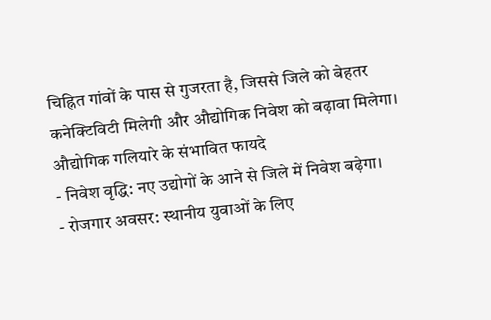चिह्नित गांवों के पास से गुजरता है, जिससे जिले को बेहतर कनेक्टिविटी मिलेगी और औद्योगिक निवेश को बढ़ावा मिलेगा।
औद्योगिक गलियारे के संभावित फायदे
- निवेश वृद्धि: नए उद्योगों के आने से जिले में निवेश बढ़ेगा।
- रोजगार अवसर: स्थानीय युवाओं के लिए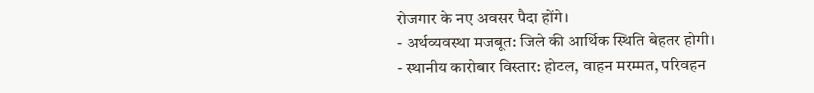रोजगार के नए अवसर पैदा होंगे।
- अर्थव्यवस्था मजबूत: जिले की आर्थिक स्थिति बेहतर होगी।
- स्थानीय कारोबार विस्तार: होटल, वाहन मरम्मत, परिवहन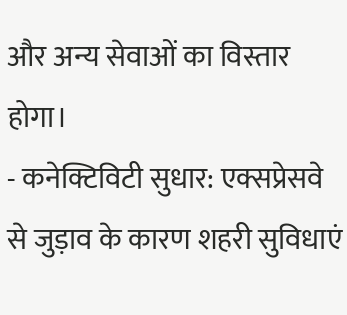और अन्य सेवाओं का विस्तार होगा।
- कनेक्टिविटी सुधार: एक्सप्रेसवे से जुड़ाव के कारण शहरी सुविधाएं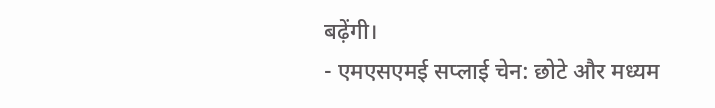बढ़ेंगी।
- एमएसएमई सप्लाई चेन: छोटे और मध्यम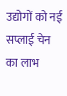उद्योगों को नई सप्लाई चेन का लाभ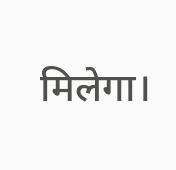मिलेगा।